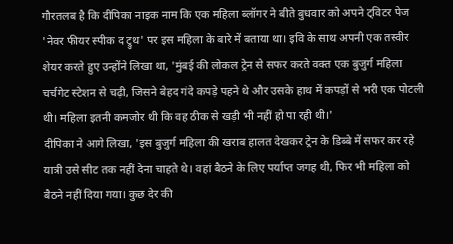गौरतलब है कि दीपिका नाइक नाम कि एक महिला ब्लॉगर ने बीते बुधवार को अपने ट्विटर पेज 'नेवर फीयर स्पीक द ट्रुथ' पर इस महिला के बारे में बताया था। इवि के साथ अपनी एक तस्वीर शेयर करते हुए उन्होंने लिखा था, 'मुंबई की लोकल ट्रेन से सफर करते वक्त एक बुजुर्ग महिला चर्चगेट स्टेशन से चढ़ी, जिसने बेहद गंदे कपड़े पहने थे और उसके हाथ में कपड़ों से भरी एक पोटली थी। महिला इतनी कमजोर थी कि वह ठीक से खड़ी भी नहीं हो पा रही थी।'
दीपिका ने आगे लिखा, 'इस बुजुर्ग महिला की खराब हालत देखकर ट्रेन के डिब्बे में सफर कर रहे यात्री उसे सीट तक नहीं देना चाहते थे। वहां बैठने के लिए पर्याप्त जगह थी, फिर भी महिला को बैठने नहीं दिया गया। कुछ देर की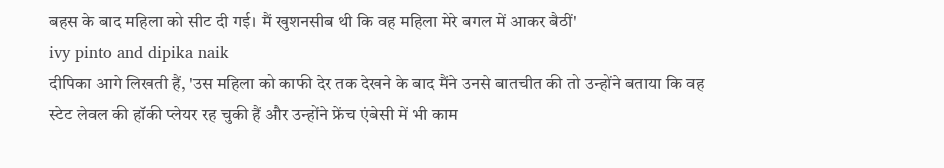बहस के बाद महिला को सीट दी गई। मैं खुशनसीब थी कि वह महिला मेरे बगल में आकर बैठीं'
ivy pinto and dipika naik
दीपिका आगे लिखती हैं, 'उस महिला को काफी देर तक देखने के बाद मैंने उनसे बातचीत की तो उन्होंने बताया कि वह स्टेट लेवल की हॉकी प्लेयर रह चुकी हैं और उन्होंने फ्रेंच एंबेसी में भी काम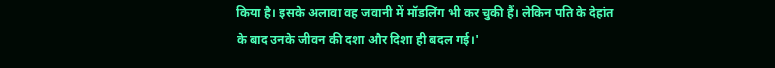किया है। इसके अलावा वह जवानी में मॉडलिंग भी कर चुकी हैं। लेकिन पति के देहांत के बाद उनके जीवन की दशा और दिशा ही बदल गई।'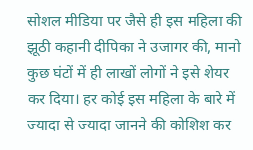सोशल मीडिया पर जैसे ही इस महिला की झूठी कहानी दीपिका ने उजागर की, मानो कुछ घंटों में ही लाखों लोगों ने इसे शेयर कर दिया। हर कोई इस महिला के बारे में ज्यादा से ज्यादा जानने की कोशिश कर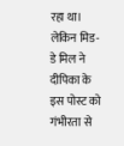रहा था। लेकिन मिड-डे मिल ने दीपिका के इस पोस्ट को गंभीरता से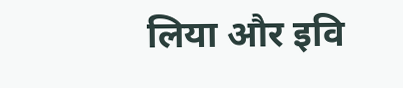लिया और इवि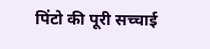पिंटो की पूरी सच्चाई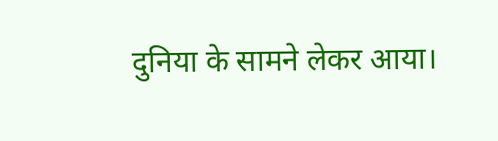दुनिया के सामने लेकर आया।